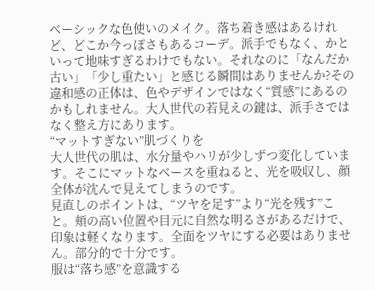ベーシックな色使いのメイク。落ち着き感はあるけれど、どこか今っぽさもあるコーデ。派手でもなく、かといって地味すぎるわけでもない。それなのに「なんだか古い」「少し重たい」と感じる瞬間はありませんか?その違和感の正体は、色やデザインではなく“質感”にあるのかもしれません。大人世代の若見えの鍵は、派手さではなく整え方にあります。
“マットすぎない”肌づくりを
大人世代の肌は、水分量やハリが少しずつ変化しています。そこにマットなベースを重ねると、光を吸収し、顔全体が沈んで見えてしまうのです。
見直しのポイントは、“ツヤを足す”より“光を残す”こと。頬の高い位置や目元に自然な明るさがあるだけで、印象は軽くなります。全面をツヤにする必要はありません。部分的で十分です。
服は“落ち感”を意識する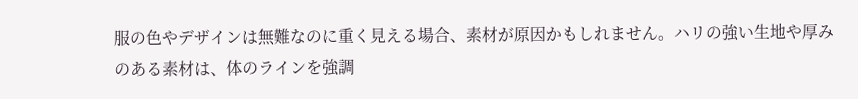服の色やデザインは無難なのに重く見える場合、素材が原因かもしれません。ハリの強い生地や厚みのある素材は、体のラインを強調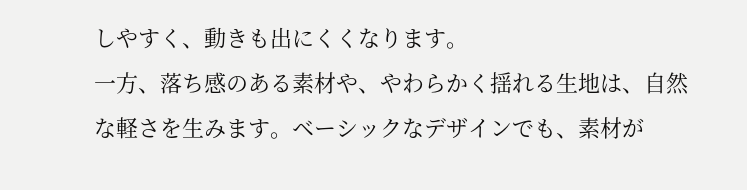しやすく、動きも出にくくなります。
一方、落ち感のある素材や、やわらかく揺れる生地は、自然な軽さを生みます。ベーシックなデザインでも、素材が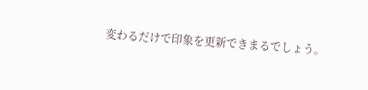変わるだけで印象を更新できまるでしょう。